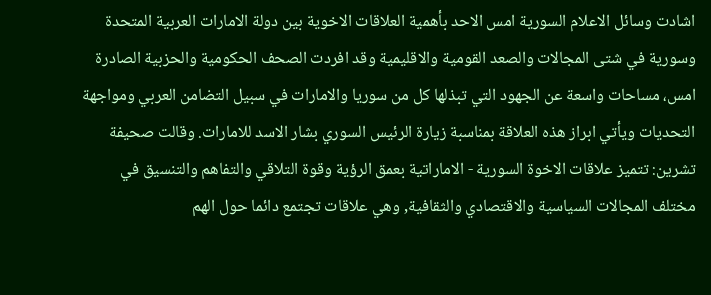اشادت وسائل الاعلام السورية امس الاحد بأهمية العلاقات الاخوية بين دولة الامارات العربية المتحدة وسورية في شتى المجالات والصعد القومية والاقليمية وقد افردت الصحف الحكومية والحزبية الصادرة امس، مساحات واسعة عن الجهود التي تبذلها كل من سوريا والامارات في سبيل التضامن العربي ومواجهة التحديات ويأتي ابراز هذه العلاقة بمناسبة زيارة الرئيس السوري بشار الاسد للامارات. وقالت صحيفة تشرين: تتميز علاقات الاخوة السورية - الاماراتية بعمق الرؤية وقوة التلاقي والتفاهم والتنسيق في مختلف المجالات السياسية والاقتصادي والثقافية, وهي علاقات تجتمع دائما حول الهم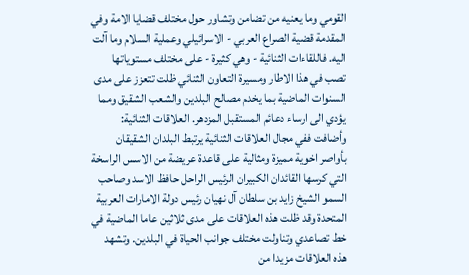القومي وما يعنيه من تضامن وتشاور حول مختلف قضايا الامة وفي المقدمة قضية الصراع العربي - الاسرائيلي وعملية السلام وما آلت اليه. فاللقاءات الثنائية - وهي كثيرة - على مختلف مستوياتها تصب في هذا الاطار ومسيرة التعاون الثنائي ظلت تتعزز على مدى السنوات الماضية بما يخدم مصالح البلدين والشعب الشقيق ومما يؤدي الى ارساء دعائم المستقبل المزدهر. العلاقات الثنائية: وأضافت ففي مجال العلاقات الثنائية يرتبط البلدان الشقيقان بأواصر اخوية مميزة ومثالية على قاعدة عريضة من الاسس الراسخة التي كرسها القائدان الكبيران الرئيس الراحل حافظ الاسد وصاحب السمو الشيخ زايد بن سلطان آل نهيان رئيس دولة الامارات العربية المتحدة وقد ظلت هذه العلاقات على مدى ثلاثين عاما الماضية في خط تصاعدي وتناولت مختلف جوانب الحياة في البلدين. وتشهد هذه العلاقات مزيدا من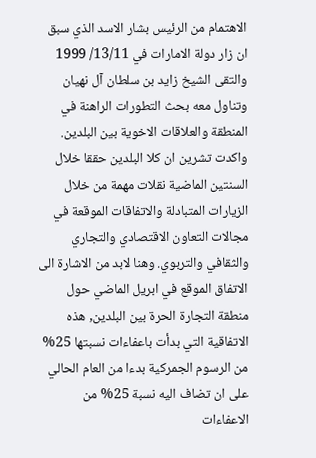الاهتمام من الرئيس بشار الاسد الذي سبق ان زار دولة الامارات في 13/11/ 1999 والتقى الشيخ زايد بن سلطان آل نهيان وتناول معه بحث التطورات الراهنة في المنطقة والعلاقات الاخوية بين البلدين. واكدت تشرين ان كلا البلدين حققا خلال السنتين الماضية نقلات مهمة من خلال الزيارات المتبادلة والاتفاقات الموقعة في مجالات التعاون الاقتصادي والتجاري والثقافي والتربوي. وهنا لابد من الاشارة الى الاتفاق الموقع في ابريل الماضي حول منطقة التجارة الحرة بين البلدين, هذه الاتفاقية التي بدأت باعفاءات نسبتها 25% من الرسوم الجمركية بدءا من العام الحالي على ان تضاف اليه نسبة 25% من الاعفاءات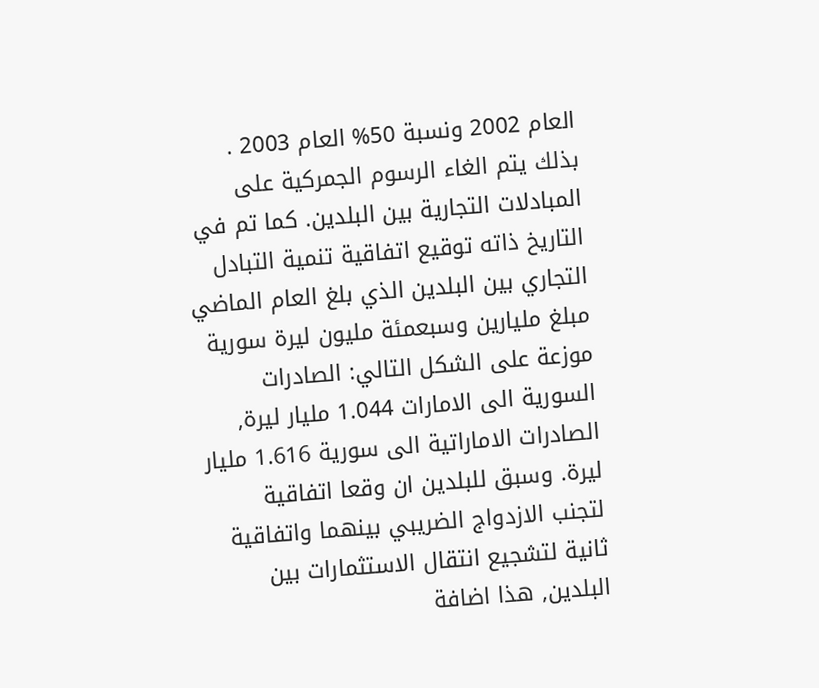العام 2002 ونسبة 50% العام 2003 . بذلك يتم الغاء الرسوم الجمركية على المبادلات التجارية بين البلدين. كما تم في التاريخ ذاته توقيع اتفاقية تنمية التبادل التجاري بين البلدين الذي بلغ العام الماضي مبلغ مليارين وسبعمئة مليون ليرة سورية موزعة على الشكل التالي: الصادرات السورية الى الامارات 1.044 مليار ليرة, الصادرات الاماراتية الى سورية 1.616 مليار ليرة. وسبق للبلدين ان وقعا اتفاقية لتجنب الازدواج الضريبي بينهما واتفاقية ثانية لتشجيع انتقال الاستثمارات بين البلدين, هذا اضافة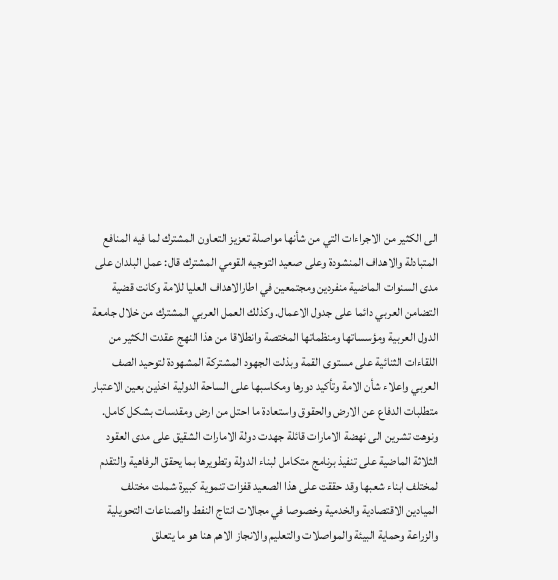الى الكثير من الاجراءات التي من شأنها مواصلة تعزيز التعاون المشترك لما فيه المنافع المتبادلة والاهداف المنشودة وعلى صعيد التوجيه القومي المشترك قال: عمل البلدان على مدى السنوات الماضية منفردين ومجتمعين في اطارالاهداف العليا للامة وكانت قضية التضامن العربي دائما على جدول الاعمال. وكذلك العمل العربي المشترك من خلال جامعة الدول العربية ومؤسساتها ومنظماتها المختصة وانطلاقا من هذا النهج عقدت الكثير من اللقاءات الثنائية على مستوى القمة وبذلت الجهود المشتركة المشهودة لتوحيد الصف العربي واعلاء شأن الامة وتأكيد دورها ومكاسبها على الساحة الدولية اخذين بعين الاعتبار متطلبات الدفاع عن الارض والحقوق واستعادة ما احتل من ارض ومقدسات بشكل كامل. ونوهت تشرين الى نهضة الامارات قائلة جهدت دولة الامارات الشقيق على مدى العقود الثلاثة الماضية على تنفيذ برنامج متكامل لبناء الدولة وتطويرها بما يحقق الرفاهية والتقدم لمختلف ابناء شعبها وقد حققت على هذا الصعيد قفزات تنموية كبيرة شملت مختلف الميادين الاقتصادية والخدمية وخصوصا في مجالات انتاج النفط والصناعات التحويلية والزراعة وحماية البيئة والمواصلات والتعليم والانجاز الاهم هنا هو ما يتعلق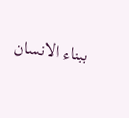ببناء الانسان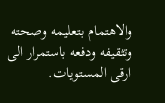والاهتمام بتعليمه وصحته وتثقيفه ودفعه باستمرار الى ارقى المستويات.